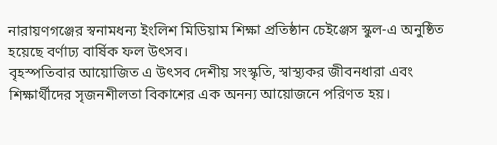নারায়ণগঞ্জের স্বনামধন্য ইংলিশ মিডিয়াম শিক্ষা প্রতিষ্ঠান চেইঞ্জেস স্কুল-এ অনুষ্ঠিত হয়েছে বর্ণাঢ্য বার্ষিক ফল উৎসব।
বৃহস্পতিবার আয়োজিত এ উৎসব দেশীয় সংস্কৃতি, স্বাস্থ্যকর জীবনধারা এবং শিক্ষার্থীদের সৃজনশীলতা বিকাশের এক অনন্য আয়োজনে পরিণত হয়।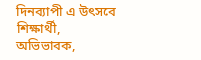দিনব্যাপী এ উৎসবে শিক্ষার্থী, অভিভাবক,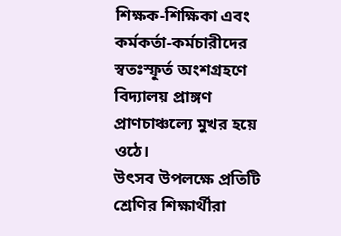শিক্ষক-শিক্ষিকা এবং কর্মকর্তা-কর্মচারীদের স্বতঃস্ফূর্ত অংশগ্রহণে বিদ্যালয় প্রাঙ্গণ প্রাণচাঞ্চল্যে মুখর হয়ে ওঠে।
উৎসব উপলক্ষে প্রতিটি শ্রেণির শিক্ষার্থীরা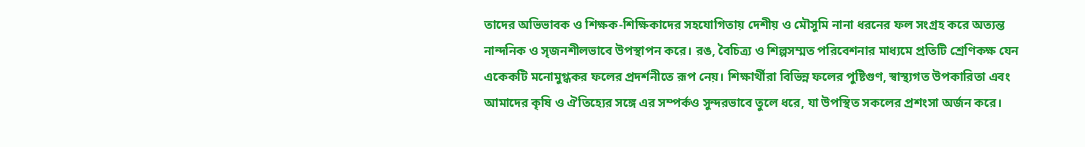তাদের অভিভাবক ও শিক্ষক-শিক্ষিকাদের সহযোগিতায় দেশীয় ও মৌসুমি নানা ধরনের ফল সংগ্রহ করে অত্যন্ত নান্দনিক ও সৃজনশীলভাবে উপস্থাপন করে। রঙ, বৈচিত্র্য ও শিল্পসম্মত পরিবেশনার মাধ্যমে প্রতিটি শ্রেণিকক্ষ যেন একেকটি মনোমুগ্ধকর ফলের প্রদর্শনীতে রূপ নেয়। শিক্ষার্থীরা বিভিন্ন ফলের পুষ্টিগুণ, স্বাস্থ্যগত উপকারিতা এবং আমাদের কৃষি ও ঐতিহ্যের সঙ্গে এর সম্পর্কও সুন্দরভাবে তুলে ধরে, যা উপস্থিত সকলের প্রশংসা অর্জন করে।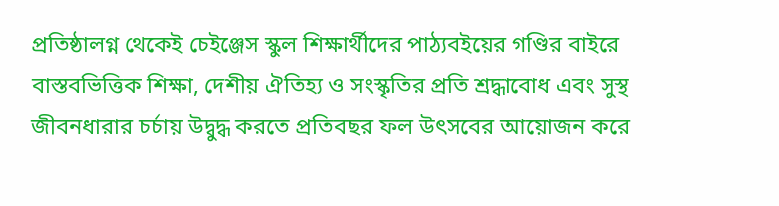প্রতিষ্ঠালগ্ন থেকেই চেইঞ্জেস স্কুল শিক্ষার্থীদের পাঠ্যবইয়ের গণ্ডির বাইরে বাস্তবভিত্তিক শিক্ষা, দেশীয় ঐতিহ্য ও সংস্কৃতির প্রতি শ্রদ্ধাবোধ এবং সুস্থ জীবনধারার চর্চায় উদ্বুদ্ধ করতে প্রতিবছর ফল উৎসবের আয়োজন করে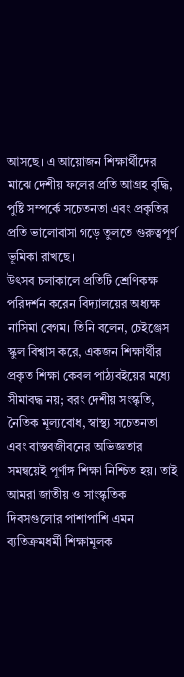আসছে। এ আয়োজন শিক্ষার্থীদের মাঝে দেশীয় ফলের প্রতি আগ্রহ বৃদ্ধি, পুষ্টি সম্পর্কে সচেতনতা এবং প্রকৃতির প্রতি ভালোবাসা গড়ে তুলতে গুরুত্বপূর্ণ ভূমিকা রাখছে।
উৎসব চলাকালে প্রতিটি শ্রেণিকক্ষ পরিদর্শন করেন বিদ্যালয়ের অধ্যক্ষ নাসিমা বেগম। তিনি বলেন, চেইঞ্জেস স্কুল বিশ্বাস করে, একজন শিক্ষার্থীর প্রকৃত শিক্ষা কেবল পাঠ্যবইয়ের মধ্যে সীমাবদ্ধ নয়; বরং দেশীয় সংস্কৃতি, নৈতিক মূল্যবোধ, স্বাস্থ্য সচেতনতা এবং বাস্তবজীবনের অভিজ্ঞতার সমন্বয়েই পূর্ণাঙ্গ শিক্ষা নিশ্চিত হয়। তাই আমরা জাতীয় ও সাংস্কৃতিক দিবসগুলোর পাশাপাশি এমন ব্যতিক্রমধর্মী শিক্ষামূলক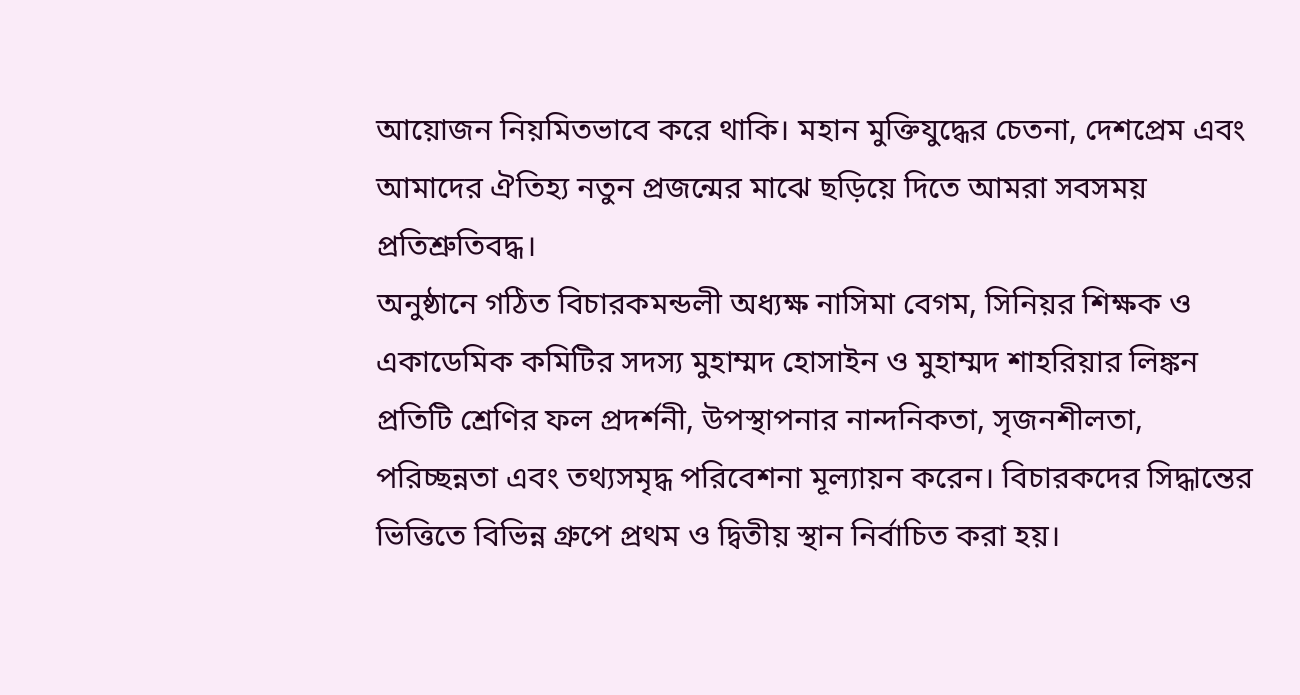আয়োজন নিয়মিতভাবে করে থাকি। মহান মুক্তিযুদ্ধের চেতনা, দেশপ্রেম এবং আমাদের ঐতিহ্য নতুন প্রজন্মের মাঝে ছড়িয়ে দিতে আমরা সবসময় প্রতিশ্রুতিবদ্ধ।
অনুষ্ঠানে গঠিত বিচারকমন্ডলী অধ্যক্ষ নাসিমা বেগম, সিনিয়র শিক্ষক ও একাডেমিক কমিটির সদস্য মুহাম্মদ হোসাইন ও মুহাম্মদ শাহরিয়ার লিঙ্কন প্রতিটি শ্রেণির ফল প্রদর্শনী, উপস্থাপনার নান্দনিকতা, সৃজনশীলতা, পরিচ্ছন্নতা এবং তথ্যসমৃদ্ধ পরিবেশনা মূল্যায়ন করেন। বিচারকদের সিদ্ধান্তের ভিত্তিতে বিভিন্ন গ্রুপে প্রথম ও দ্বিতীয় স্থান নির্বাচিত করা হয়।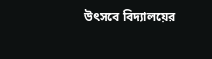উৎসবে বিদ্যালয়ের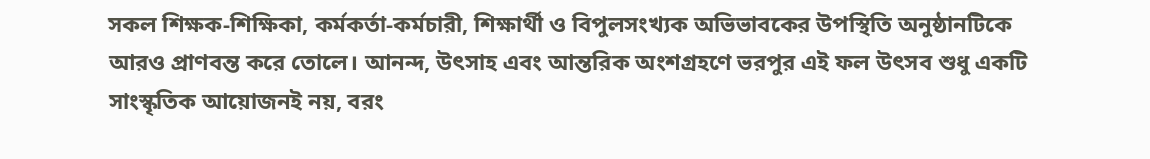সকল শিক্ষক-শিক্ষিকা, কর্মকর্তা-কর্মচারী, শিক্ষার্থী ও বিপুলসংখ্যক অভিভাবকের উপস্থিতি অনুষ্ঠানটিকে আরও প্রাণবন্ত করে তোলে। আনন্দ, উৎসাহ এবং আন্তরিক অংশগ্রহণে ভরপুর এই ফল উৎসব শুধু একটি সাংস্কৃতিক আয়োজনই নয়, বরং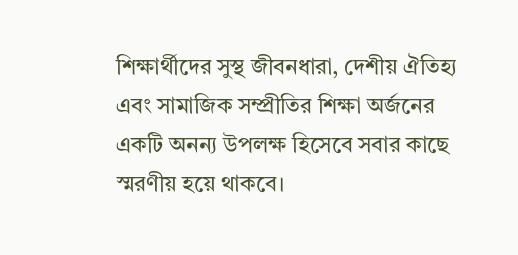শিক্ষার্থীদের সুস্থ জীবনধারা, দেশীয় ঐতিহ্য এবং সামাজিক সম্প্রীতির শিক্ষা অর্জনের একটি অনন্য উপলক্ষ হিসেবে সবার কাছে স্মরণীয় হয়ে থাকবে।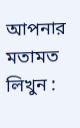আপনার মতামত লিখুন :